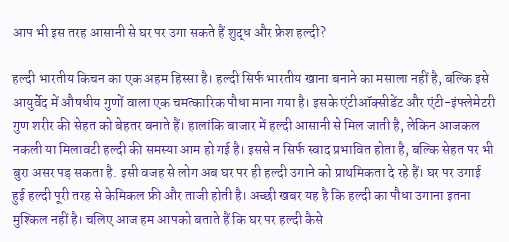आप भी इस तरह आसानी से घर पर उगा सकते हैं शुद्ध और फ्रेश हल्दी?

हल्दी भारतीय किचन का एक अहम हिस्सा है। हल्दी सिर्फ भारतीय खाना बनाने का मसाला नहीं है, बल्कि इसे आयुर्वेद में औषधीय गुणों वाला एक चमत्कारिक पौधा माना गया है। इसके एंटीऑक्सीडेंट और एंटी-इंफ्लेमेटरी गुण शरीर की सेहत को बेहतर बनाते हैं। हालांकि बाजार में हल्दी आसानी से मिल जाती है, लेकिन आजकल नकली या मिलावटी हल्दी की समस्या आम हो गई है। इससे न सिर्फ स्वाद प्रभावित होता है, बल्कि सेहत पर भी बुरा असर पड़ सकता है. इसी वजह से लोग अब घर पर ही हल्दी उगाने को प्राथमिकता दे रहे हैं। घर पर उगाई हुई हल्दी पूरी तरह से केमिकल फ्री और ताजी होती है। अच्छी खबर यह है कि हल्दी का पौधा उगाना इतना मुश्किल नहीं है। चलिए आज हम आपको बताते हैं कि घर पर हल्दी कैसे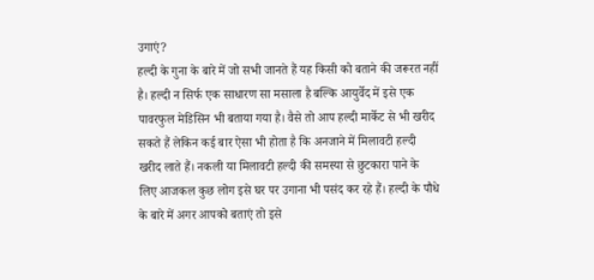उगाएं?
हल्दी के गुना के बारे में जो सभी जानते हैं यह किसी को बताने की जरूरत नहीं है। हल्दी न सिर्फ एक साधारण सा मसाला है बल्कि आयुर्वेद में इसे एक पावरफुल मेडिसिन भी बताया गया है। वैसे तो आप हल्दी मार्केट से भी खरीद सकते हैं लेकिन कई बार ऐसा भी होता है कि अनजाने में मिलावटी हल्दी खरीद लाते हैं। नकली या मिलावटी हल्दी की समस्या से छुटकारा पाने के लिए आजकल कुछ लोग इसे घर पर उगाना भी पसंद कर रहे हैं। हल्दी के पौधे के बारे में अगर आपको बताएं तो इसे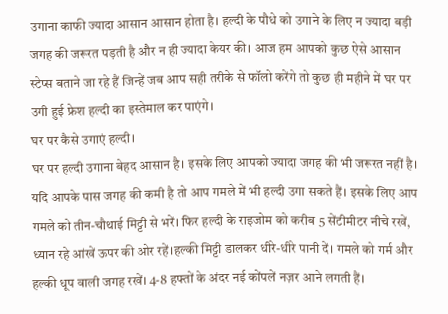उगाना काफी ज्यादा आसान आसान होता है। हल्दी के पौधे को उगाने के लिए न ज्यादा बड़ी जगह की जरूरत पड़ती है और न ही ज्यादा केयर की। आज हम आपको कुछ ऐसे आसान स्टेप्स बताने जा रहे हैं जिन्हें जब आप सही तरीके से फॉलो करेंगे तो कुछ ही महीने में घर पर उगी हुई फ्रेश हल्दी का इस्तेमाल कर पाएंगे।
घर पर कैसे उगाएं हल्दी।
घर पर हल्दी उगाना बेहद आसान है। इसके लिए आपको ज्यादा जगह की भी जरूरत नहीं है। यदि आपके पास जगह की कमी है तो आप गमले में भी हल्दी उगा सकते हैं। इसके लिए आप गमले को तीन-चौथाई मिट्टी से भरें। फिर हल्दी के राइजोम को करीब 5 सेंटीमीटर नीचे रखें, ध्यान रहे आंखें ऊपर की ओर रहें।हल्की मिट्टी डालकर धीरे-धीरे पानी दें। गमले को गर्म और हल्की धूप वाली जगह रखें। 4-8 हफ्तों के अंदर नई कोंपलें नज़र आने लगती हैं।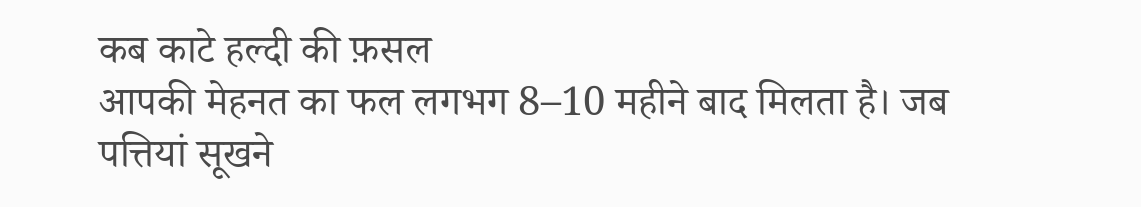कब काटे हल्दी की फ़सल
आपकी मेहनत का फल लगभग 8–10 महीने बाद मिलता है। जब पत्तियां सूखने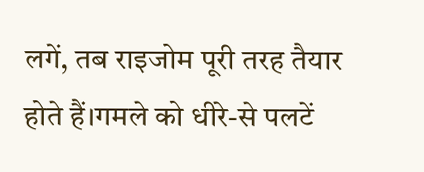लगें, तब राइजोम पूरी तरह तैयार होते हैं।गमले को धीरे-से पलटें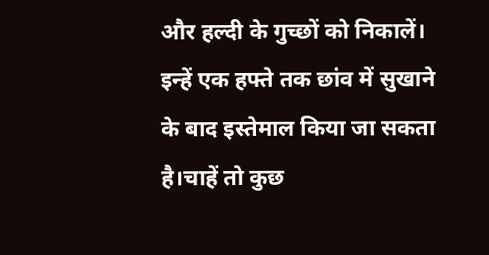और हल्दी के गुच्छों को निकालें। इन्हें एक हफ्ते तक छांव में सुखाने के बाद इस्तेमाल किया जा सकता है।चाहें तो कुछ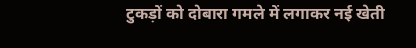टुकड़ों को दोबारा गमले में लगाकर नई खेती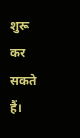शुरू कर सकते हैं।